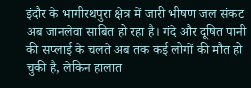इंदौर के भागीरथपुरा क्षेत्र में जारी भीषण जल संकट अब जानलेवा साबित हो रहा है। गंदे और दूषित पानी की सप्लाई के चलते अब तक कई लोगों की मौत हो चुकी है, लेकिन हालात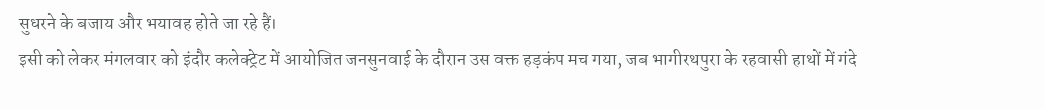सुधरने के बजाय और भयावह होते जा रहे हैं।
इसी को लेकर मंगलवार को इंदौर कलेक्ट्रेट में आयोजित जनसुनवाई के दौरान उस वक्त हड़कंप मच गया, जब भागीरथपुरा के रहवासी हाथों में गंदे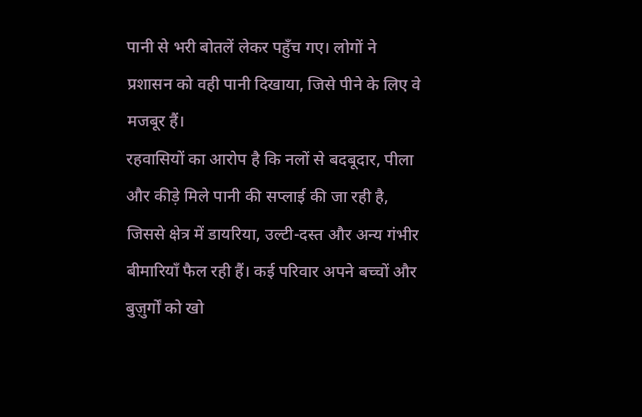पानी से भरी बोतलें लेकर पहुँच गए। लोगों ने प्रशासन को वही पानी दिखाया, जिसे पीने के लिए वे मजबूर हैं।
रहवासियों का आरोप है कि नलों से बदबूदार, पीला और कीड़े मिले पानी की सप्लाई की जा रही है, जिससे क्षेत्र में डायरिया, उल्टी-दस्त और अन्य गंभीर बीमारियाँ फैल रही हैं। कई परिवार अपने बच्चों और बुज़ुर्गों को खो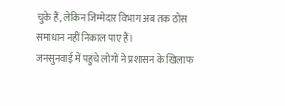चुके हैं, लेकिन जिम्मेदार विभाग अब तक ठोस समाधान नहीं निकाल पाए हैं।
जनसुनवाई में पहुंचे लोगों ने प्रशासन के खिलाफ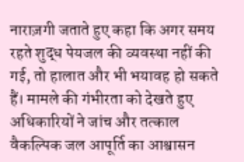नाराज़गी जताते हुए कहा कि अगर समय रहते शुद्ध पेयजल की व्यवस्था नहीं की गई, तो हालात और भी भयावह हो सकते हैं। मामले की गंभीरता को देखते हुए अधिकारियों ने जांच और तत्काल वैकल्पिक जल आपूर्ति का आश्वासन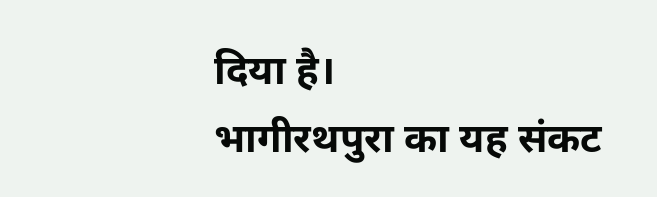दिया है।
भागीरथपुरा का यह संकट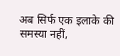अब सिर्फ एक इलाके की समस्या नहीं,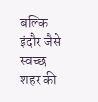बल्कि इंदौर जैसे स्वच्छ शहर की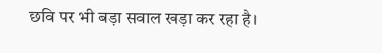छवि पर भी बड़ा सवाल खड़ा कर रहा है।